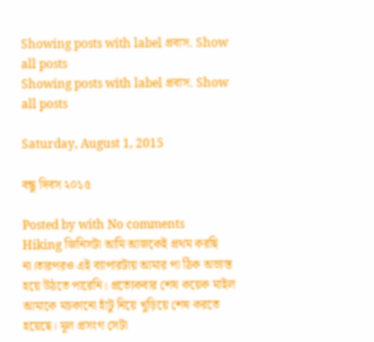Showing posts with label প্রবাস. Show all posts
Showing posts with label প্রবাস. Show all posts

Saturday, August 1, 2015

বন্ধু দিবস ২০১৫

Posted by with No comments
Hiking জিনিসটা আমি আজকেই প্রথম করছি না।তারপরও এই ব্যাপারটায় আমার পা ঠিক অভ্যস্ত হয়ে উঠতে পারেনি। প্রত্যেকবার শেষ কয়েক মাইল আমাকে মচকানো হাঁটু নিয়ে খুড়িয়ে শেষ করতে হয়েছে। মূল প্রসংগ সেটা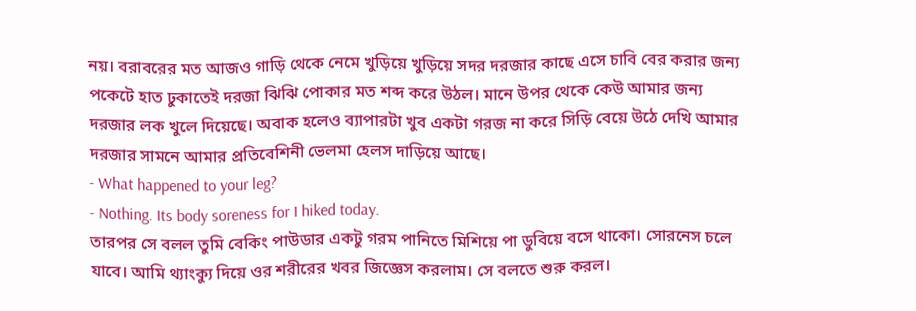নয়। বরাবরের মত আজও গাড়ি থেকে নেমে খুড়িয়ে খুড়িয়ে সদর দরজার কাছে এসে চাবি বের করার জন্য পকেটে হাত ঢুকাতেই দরজা ঝিঝি পোকার মত শব্দ করে উঠল। মানে উপর থেকে কেউ আমার জন্য দরজার লক খুলে দিয়েছে। অবাক হলেও ব্যাপারটা খুব একটা গরজ না করে সিড়ি বেয়ে উঠে দেখি আমার দরজার সামনে আমার প্রতিবেশিনী ভেলমা হেলস দাড়িয়ে আছে।
- What happened to your leg?
- Nothing. Its body soreness for I hiked today.
তারপর সে বলল তুমি বেকিং পাউডার একটু গরম পানিতে মিশিয়ে পা ডুবিয়ে বসে থাকো। সোরনেস চলে যাবে। আমি থ্যাংক্যু দিয়ে ওর শরীরের খবর জিজ্ঞেস করলাম। সে বলতে শুরু করল।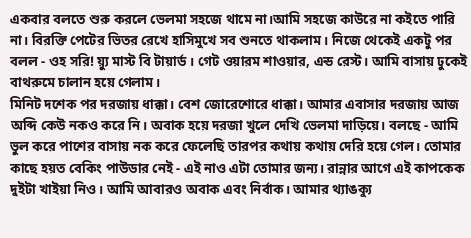একবার বলতে শুরু করলে ভেলমা সহজে থামে না।আমি সহজে কাউরে না কইতে পারি না। বিরক্তি পেটের ভিতর রেখে হাসিমুখে সব শুনতে থাকলাম। নিজে থেকেই একটু পর বলল - ওহ সরি! য়্যু মাস্ট বি টায়ার্ড । গেট ওয়ারম শাওয়ার, এন্ড রেস্ট। আমি বাসায় ঢুকেই বাথরুমে চালান হয়ে গেলাম।
মিনিট দশেক পর দরজায় ধাক্কা। বেশ জোরেশোরে ধাক্কা। আমার এবাসার দরজায় আজ অব্দি কেউ নকও করে নি। অবাক হয়ে দরজা খুলে দেখি ভেলমা দাড়িয়ে। বলছে - আমি ভুল করে পাশের বাসায় নক করে ফেলেছি তারপর কথায় কথায় দেরি হয়ে গেল। তোমার কাছে হয়ত বেকিং পাউডার নেই - এই নাও এটা তোমার জন্য। রান্নার আগে এই কাপকেক দুইটা খাইয়া নিও। আমি আবারও অবাক এবং নির্বাক। আমার থ্যাঙক্যু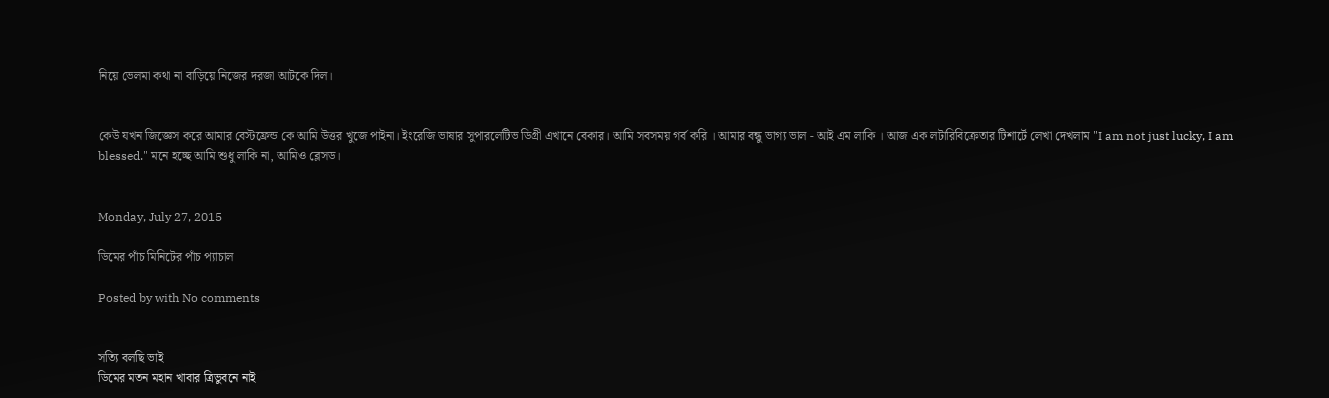নিয়ে ভেলমা কথা না বাড়িয়ে নিজের দরজা আটকে দিল।


কেউ যখন জিজ্ঞেস করে আমার বেস্টফ্রেন্ড কে আমি উত্তর খুজে পাইনা। ইংরেজি ভাষার সুপারলেটিভ ডিগ্রী এখানে বেকার। আমি সবসময় গর্ব করি । আমার বন্ধু ভাগ্য ভাল - আই এম লাকি । আজ এক লটারিবিক্রেতার টিশার্টে লেখা দেখলাম "I am not just lucky, I am blessed." মনে হচ্ছে আমি শুধু লাকি না, আমিও ব্লেসড।


Monday, July 27, 2015

ডিমের পাঁচ মিনিটের পাঁচ প্যাচাল

Posted by with No comments


সত্যি বলছি ভাই
ডিমের মতন মহান খাবার ত্রিভুবনে নাই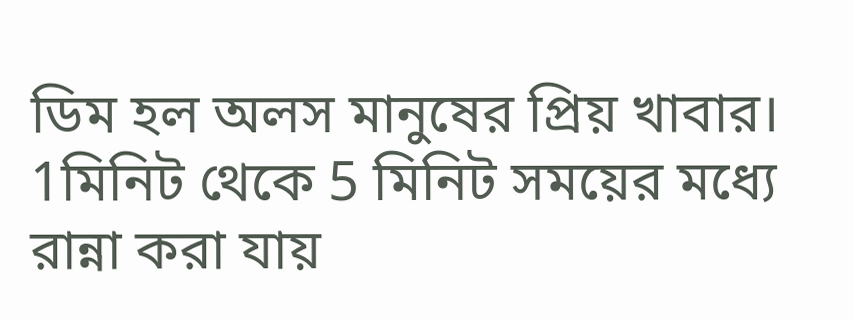ডিম হল অলস মানুষের প্রিয় খাবার। 1মিনিট থেকে 5 মিনিট সময়ের মধ্যে রান্না করা যায়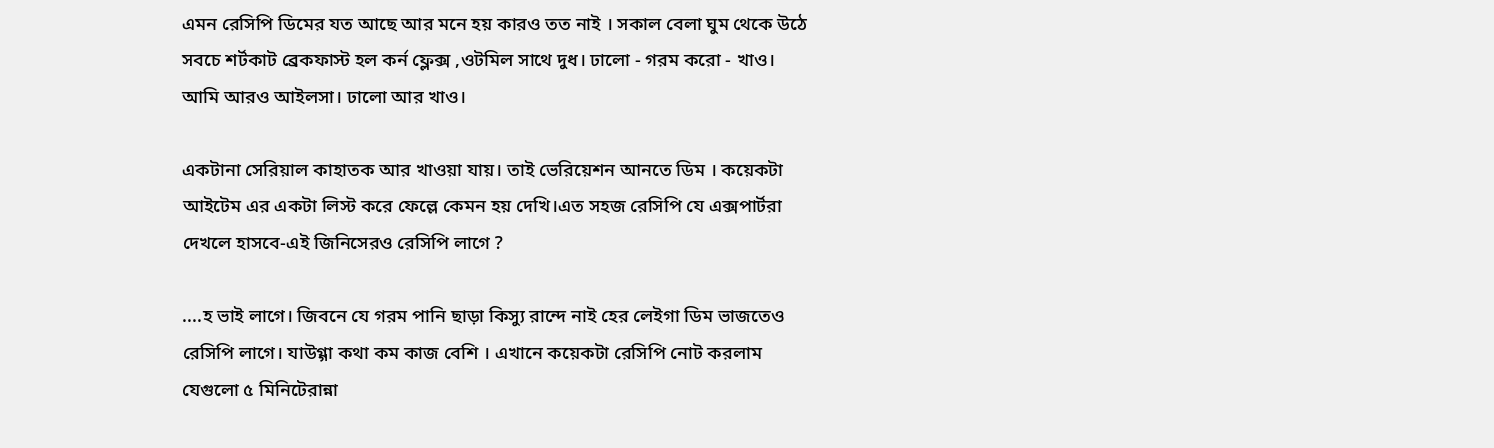এমন রেসিপি ডিমের যত আছে আর মনে হয় কারও তত নাই । সকাল বেলা ঘুম থেকে উঠে সবচে শর্টকাট ব্রেকফাস্ট হল কর্ন ফ্লেক্স ,ওটমিল সাথে দুধ। ঢালো - গরম করো - খাও। আমি আরও আইলসা। ঢালো আর খাও।

একটানা সেরিয়াল কাহাতক আর খাওয়া যায়। তাই ভেরিয়েশন আনতে ডিম । কয়েকটা আইটেম এর একটা লিস্ট করে ফেল্লে কেমন হয় দেখি।এত সহজ রেসিপি যে এক্সপার্টরা দেখলে হাসবে-এই জিনিসেরও রেসিপি লাগে ?

....হ ভাই লাগে। জিবনে যে গরম পানি ছাড়া কিস্যু রান্দে নাই হের লেইগা ডিম ভাজতেও রেসিপি লাগে। যাউগ্গা কথা কম কাজ বেশি । এখানে কয়েকটা রেসিপি নোট করলাম যেগুলো ৫ মিনিটেরান্না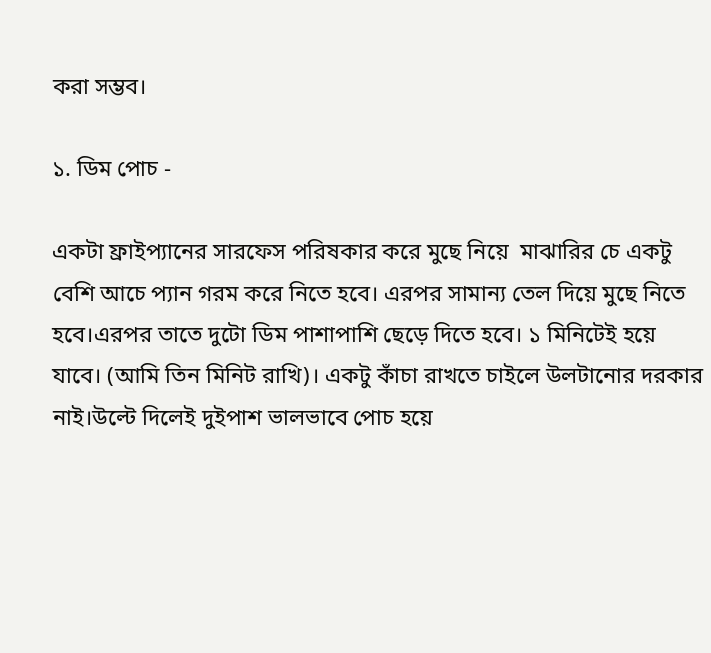করা সম্ভব।

১. ডিম পোচ -

একটা ফ্রাইপ্যানের সারফেস পরিষকার করে মুছে নিয়ে  মাঝারির চে একটু বেশি আচে প্যান গরম করে নিতে হবে। এরপর সামান্য তেল দিয়ে মুছে নিতে হবে।এরপর তাতে দুটো ডিম পাশাপাশি ছেড়ে দিতে হবে। ১ মিনিটেই হয়ে যাবে। (আমি তিন মিনিট রাখি)। একটু কাঁচা রাখতে চাইলে উলটানোর দরকার নাই।উল্টে দিলেই দুইপাশ ভালভাবে পোচ হয়ে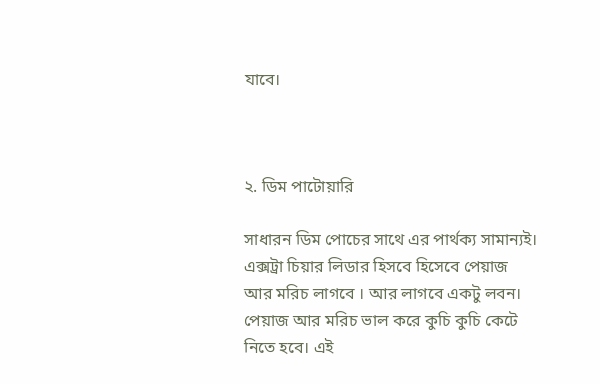যাবে।



২. ডিম পাটোয়ারি

সাধারন ডিম পোচের সাথে এর পার্থক্য সামান্যই। এক্সট্রা চিয়ার লিডার হিসবে হিসেবে পেয়াজ আর মরিচ লাগবে । আর লাগবে একটু লবন। পেয়াজ আর মরিচ ভাল করে কুচি কুচি কেটে নিতে হবে। এই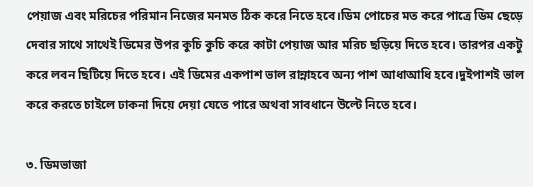পেয়াজ এবং মরিচের পরিমান নিজের মনমত ঠিক করে নিতে হবে।ডিম পোচের মত করে পাত্রে ডিম ছেড়ে দেবার সাথে সাথেই ডিমের উপর কুচি কুচি করে কাটা পেয়াজ আর মরিচ ছড়িয়ে দিতে হবে। তারপর একটু করে লবন ছিটিয়ে দিতে হবে। এই ডিমের একপাশ ভাল রান্নাহবে অন্য পাশ আধাআধি হবে।দুইপাশই ভাল করে করতে চাইলে ঢাকনা দিয়ে দেয়া যেতে পারে অথবা সাবধানে উল্টে নিতে হবে।

৩. ডিমভাজা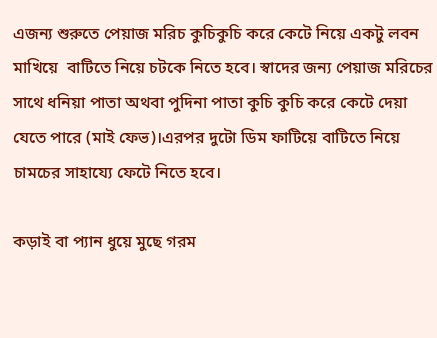এজন্য শুরুতে পেয়াজ মরিচ কুচিকুচি করে কেটে নিয়ে একটু লবন মাখিয়ে  বাটিতে নিয়ে চটকে নিতে হবে। স্বাদের জন্য পেয়াজ মরিচের সাথে ধনিয়া পাতা অথবা পুদিনা পাতা কুচি কুচি করে কেটে দেয়া যেতে পারে (মাই ফেভ)।এরপর দুটো ডিম ফাটিয়ে বাটিতে নিয়ে চামচের সাহায্যে ফেটে নিতে হবে।

কড়াই বা প্যান ধুয়ে মুছে গরম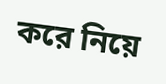করে নিয়ে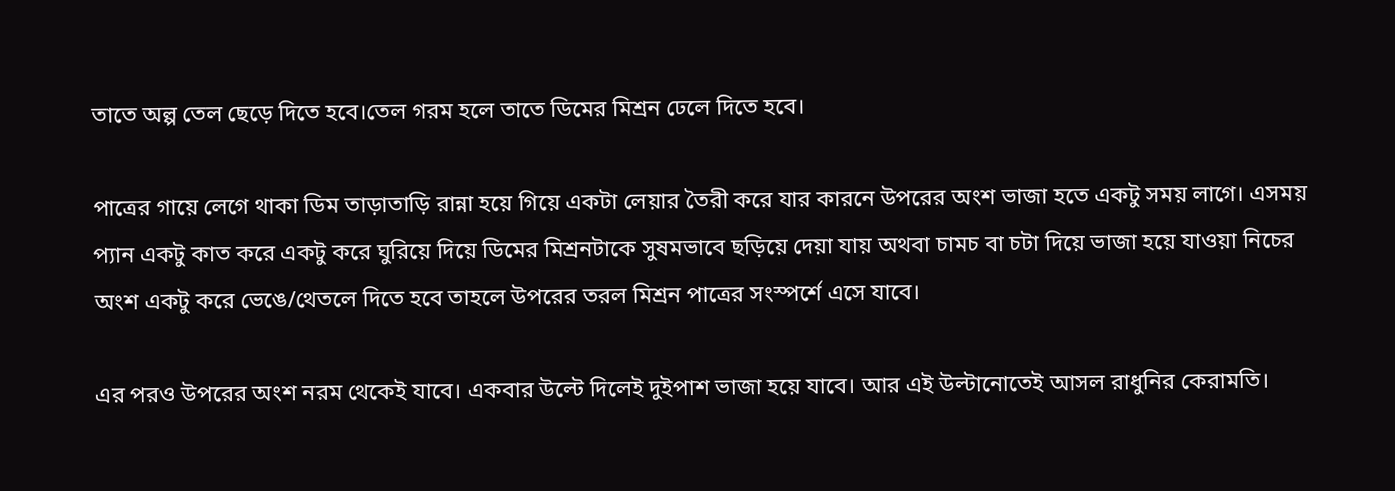তাতে অল্প তেল ছেড়ে দিতে হবে।তেল গরম হলে তাতে ডিমের মিশ্রন ঢেলে দিতে হবে।

পাত্রের গায়ে লেগে থাকা ডিম তাড়াতাড়ি রান্না হয়ে গিয়ে একটা লেয়ার তৈরী করে যার কারনে উপরের অংশ ভাজা হতে একটু সময় লাগে। এসময় প্যান একটু কাত করে একটু করে ঘুরিয়ে দিয়ে ডিমের মিশ্রনটাকে সুষমভাবে ছড়িয়ে দেয়া যায় অথবা চামচ বা চটা দিয়ে ভাজা হয়ে যাওয়া নিচের অংশ একটু করে ভেঙে/থেতলে দিতে হবে তাহলে উপরের তরল মিশ্রন পাত্রের সংস্পর্শে এসে যাবে।

এর পরও উপরের অংশ নরম থেকেই যাবে। একবার উল্টে দিলেই দুইপাশ ভাজা হয়ে যাবে। আর এই উল্টানোতেই আসল রাধুনির কেরামতি।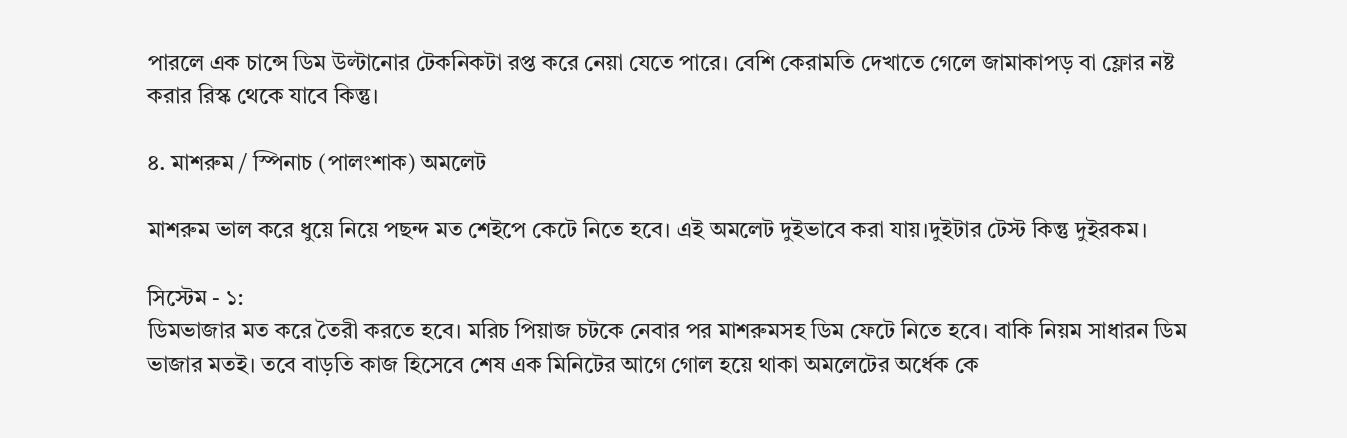পারলে এক চান্সে ডিম উল্টানোর টেকনিকটা রপ্ত করে নেয়া যেতে পারে। বেশি কেরামতি দেখাতে গেলে জামাকাপড় বা ফ্লোর নষ্ট করার রিস্ক থেকে যাবে কিন্তু।

৪. মাশরুম / স্পিনাচ (পালংশাক) অমলেট

মাশরুম ভাল করে ধুয়ে নিয়ে পছন্দ মত শেইপে কেটে নিতে হবে। এই অমলেট দুইভাবে করা যায়।দুইটার টেস্ট কিন্তু দুইরকম।

সিস্টেম - ১:
ডিমভাজার মত করে তৈরী করতে হবে। মরিচ পিয়াজ চটকে নেবার পর মাশরুমসহ ডিম ফেটে নিতে হবে। বাকি নিয়ম সাধারন ডিম ভাজার মতই। তবে বাড়তি কাজ হিসেবে শেষ এক মিনিটের আগে গোল হয়ে থাকা অমলেটের অর্ধেক কে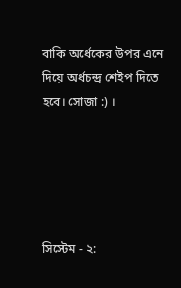বাকি অর্ধেকের উপর এনে দিয়ে অর্ধচন্দ্র শেইপ দিতে হবে। সোজা :) ।





সিস্টেম - ২: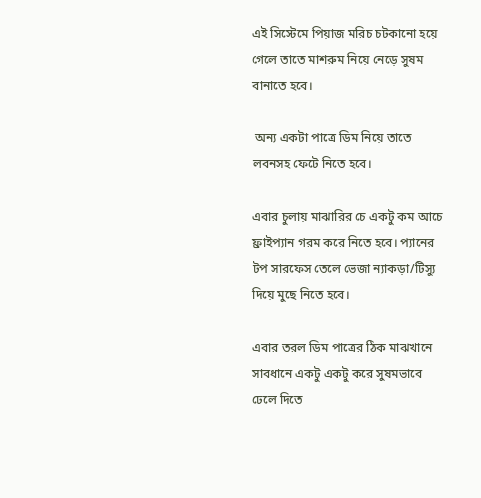এই সিস্টেমে পিয়াজ মরিচ চটকানো হয়ে গেলে তাতে মাশরুম নিয়ে নেড়ে সুষম বানাতে হবে।

 অন্য একটা পাত্রে ডিম নিয়ে তাতে লবনসহ ফেটে নিতে হবে।

এবার চুলায় মাঝারির চে একটু কম আচে  ফ্রাইপ্যান গরম করে নিতে হবে। প্যানের টপ সারফেস তেলে ভেজা ন্যাকড়া/টিস্যু দিয়ে মুছে নিতে হবে।

এবার তরল ডিম পাত্রের ঠিক মাঝখানে সাবধানে একটু একটু করে সুষমভাবে ঢেলে দিতে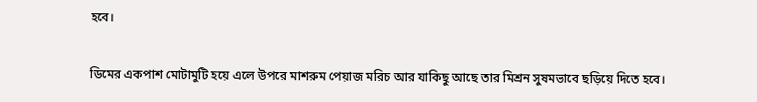হবে।

ডিমের একপাশ মোটামুটি হয়ে এলে উপরে মাশরুম পেয়াজ মরিচ আর যাকিছু আছে তার মিশ্রন সুষমভাবে ছড়িয়ে দিতে হবে।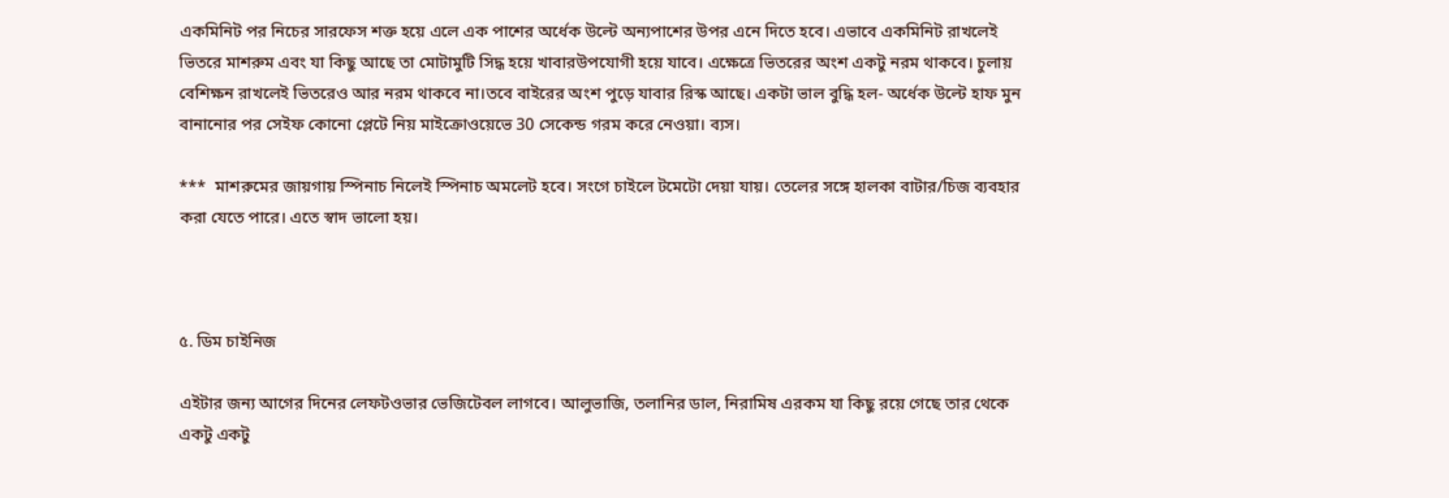একমিনিট পর নিচের সারফেস শক্ত হয়ে এলে এক পাশের অর্ধেক উল্টে অন্যপাশের উপর এনে দিতে হবে। এভাবে একমিনিট রাখলেই ভিতরে মাশরুম এবং যা কিছু আছে তা মোটামুটি সিদ্ধ হয়ে খাবারউপযোগী হয়ে যাবে। এক্ষেত্রে ভিতরের অংশ একটু নরম থাকবে। চুলায় বেশিক্ষন রাখলেই ভিতরেও আর নরম থাকবে না।তবে বাইরের অংশ পুড়ে যাবার রিস্ক আছে। একটা ভাল বুদ্ধি হল- অর্ধেক উল্টে হাফ মুন বানানোর পর সেইফ কোনো প্লেটে নিয় মাইক্রোওয়েভে 30 সেকেন্ড গরম করে নেওয়া। ব্যস।

***  মাশরুমের জায়গায় স্পিনাচ নিলেই স্পিনাচ অমলেট হবে। সংগে চাইলে টমেটো দেয়া যায়। তেলের সঙ্গে হালকা বাটার/চিজ ব্যবহার করা যেতে পারে। এতে স্বাদ ভালো হয়।



৫. ডিম চাইনিজ

এইটার জন্য আগের দিনের লেফটওভার ভেজিটেবল লাগবে। আলুভাজি, তলানির ডাল, নিরামিষ এরকম যা কিছু রয়ে গেছে তার থেকে একটু একটু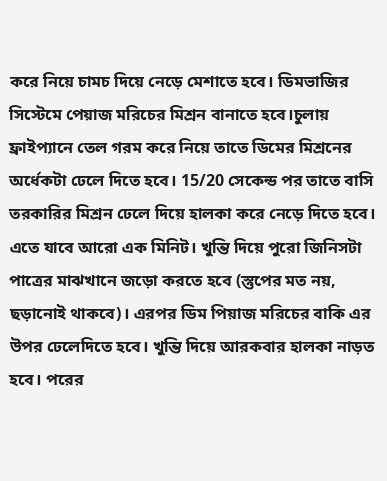করে নিয়ে চামচ দিয়ে নেড়ে মেশাতে হবে। ডিমভাজির সিস্টেমে পেয়াজ মরিচের মিশ্রন বানাতে হবে।চুলায় ফ্রাইপ্যানে তেল গরম করে নিয়ে তাতে ডিমের মিশ্রনের অর্ধেকটা ঢেলে দিতে হবে। 15/20 সেকেন্ড পর তাতে বাসি তরকারির মিশ্রন ঢেলে দিয়ে হালকা করে নেড়ে দিতে হবে। এতে যাবে আরো এক মিনিট। খুন্তি দিয়ে পুরো জিনিসটা পাত্রের মাঝখানে জড়ো করতে হবে (স্তুপের মত নয়, ছড়ানোই থাকবে)। এরপর ডিম পিয়াজ মরিচের বাকি এর উপর ঢেলেদিতে হবে। খুন্তি দিয়ে আরকবার হালকা নাড়ত হবে। পরের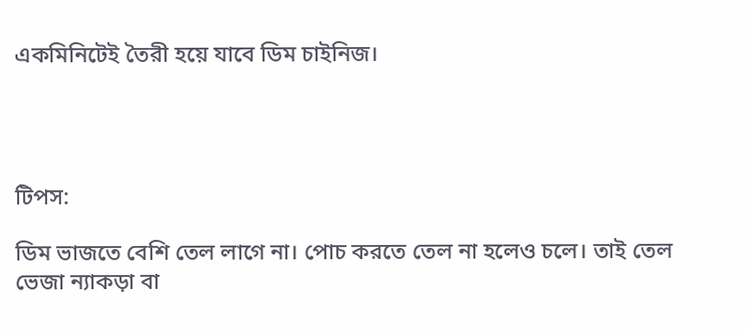একমিনিটেই তৈরী হয়ে যাবে ডিম চাইনিজ।




টিপস:

ডিম ভাজতে বেশি তেল লাগে না। পোচ করতে তেল না হলেও চলে। তাই তেল ভেজা ন্যাকড়া বা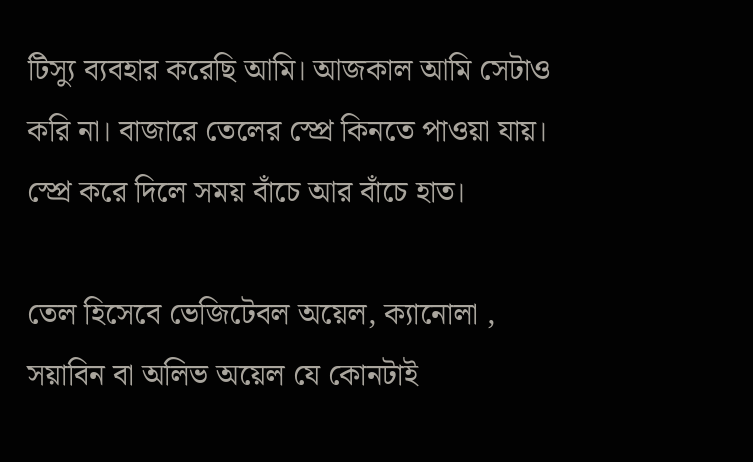টিস্যু ব্যবহার করেছি আমি। আজকাল আমি সেটাও করি না। বাজারে তেলের স্প্রে কিনতে পাওয়া যায়। স্প্রে করে দিলে সময় বাঁচে আর বাঁচে হাত।

তেল হিসেবে ভেজিটেবল অয়েল, ক্যানোলা , সয়াবিন বা অলিভ অয়েল যে কোনটাই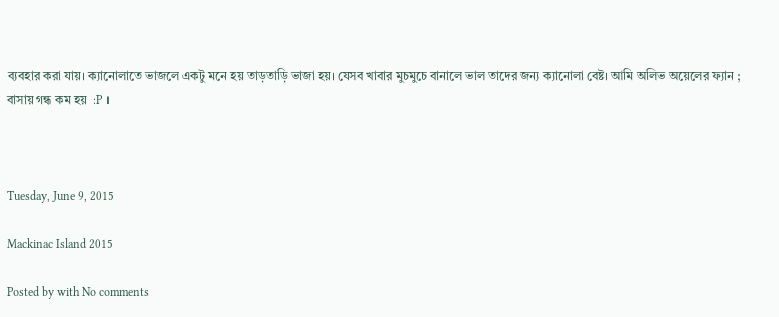ব্যবহার করা যায়। ক্যানোলাতে ভাজলে একটু মনে হয় তাড়তাড়ি ভাজা হয়। যেসব খাবার মুচমুচে বানালে ভাল তাদের জন্য ক্যানোলা বেষ্ট। আমি অলিভ অয়েলের ফ্যান ; বাসায় গন্ধ কম হয়  :P ।



Tuesday, June 9, 2015

Mackinac Island 2015

Posted by with No comments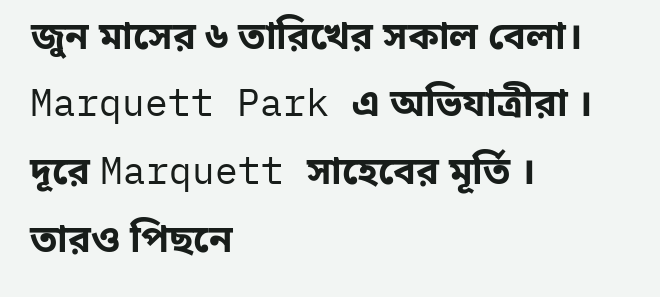জুন মাসের ৬ তারিখের সকাল বেলা। Marquett Park এ অভিযাত্রীরা । দূরে Marquett সাহেবের মূর্তি । তারও পিছনে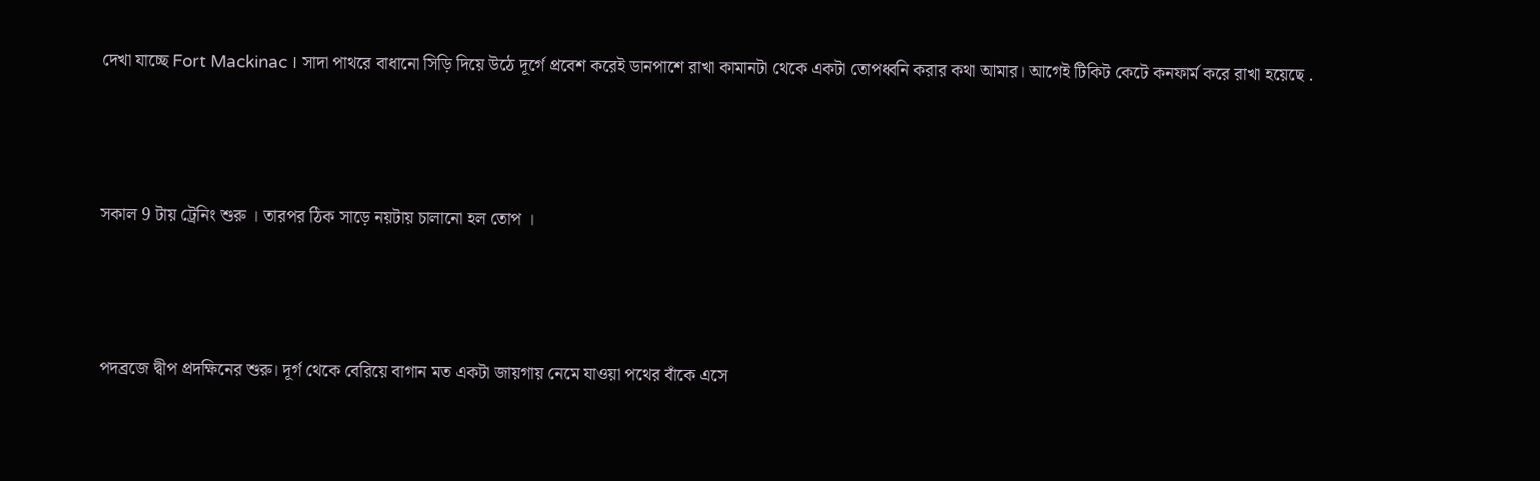দেখা যাচ্ছে Fort Mackinac । সাদা পাথরে বাধানো সিড়ি দিয়ে উঠে দূর্গে প্রবেশ করেই ডানপাশে রাখা কামানটা থেকে একটা তোপধ্বনি করার কথা আমার। আগেই টিকিট কেটে কনফার্ম করে রাখা হয়েছে .





সকাল 9 টায় ট্রেনিং শুরু । তারপর ঠিক সাড়ে নয়টায় চালানো হল তোপ ।





পদব্রজে দ্বীপ প্রদক্ষিনের শুরু। দূর্গ থেকে বেরিয়ে বাগান মত একটা জায়গায় নেমে যাওয়া পথের বাঁকে এসে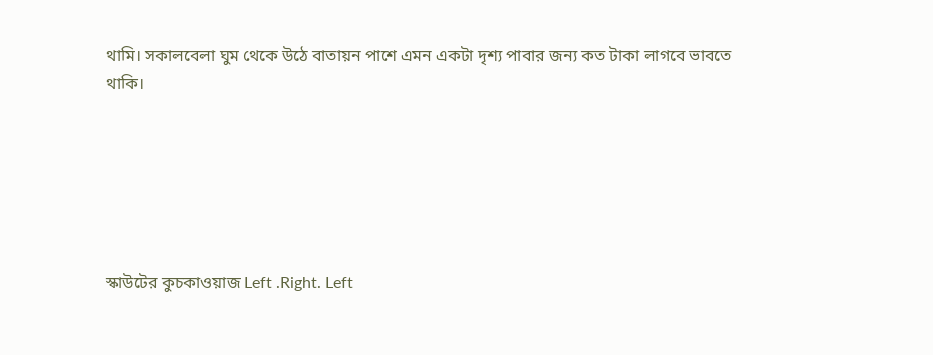থামি। সকালবেলা ঘুম থেকে উঠে বাতায়ন পাশে এমন একটা দৃশ্য পাবার জন্য কত টাকা লাগবে ভাবতে থাকি।






স্কাউটের কুচকাওয়াজ Left .Right. Left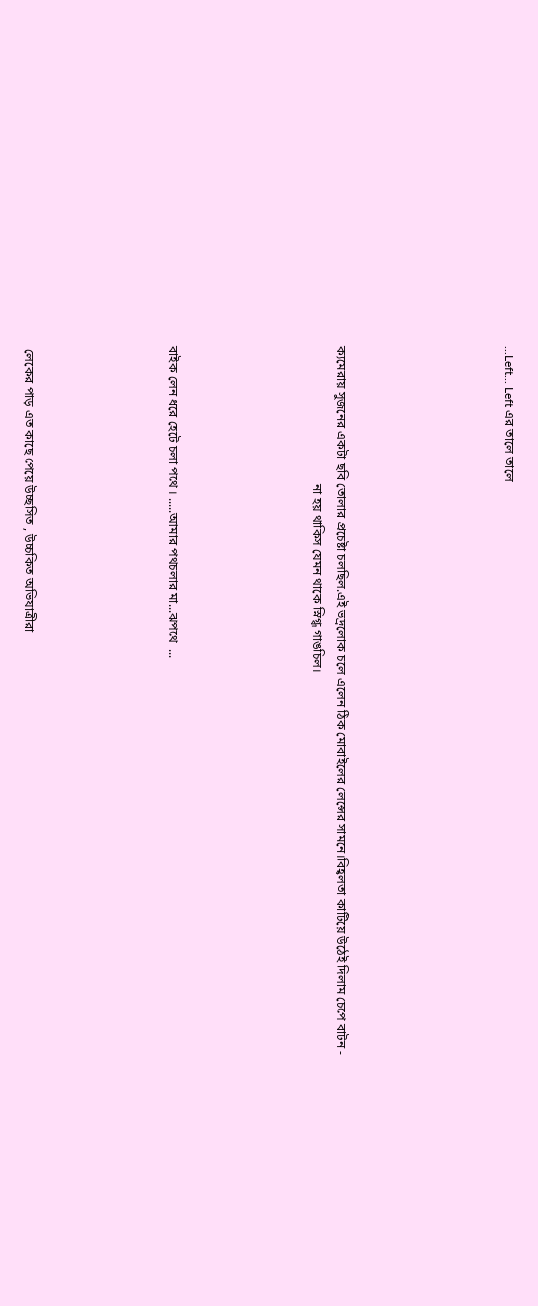...Left... Left এর তালে তালে






ক্যমেরায় সুজনের একটা ছবি তোলার প্রচেষ্টা চলছিল.এই ভদ্রলোক চলে এলেন ঠিক মোবাইলের লেন্সের সামনে।বিহ্বলতা কাটিয়ে উঠেই দিলাম চেপে বাটন -
                                            না হয় থাকিস যেমন থাকে স্নিগ্ধ গাঙচিল।





বাইক লেন ধরে হেটে চলা পথে । .....আমার পথচলার মা...ঝপথে  ...





 লেকের পাড় এত কাছে পেয়ে উচ্ছসিত , উচ্চকিত অভিযাত্রীরা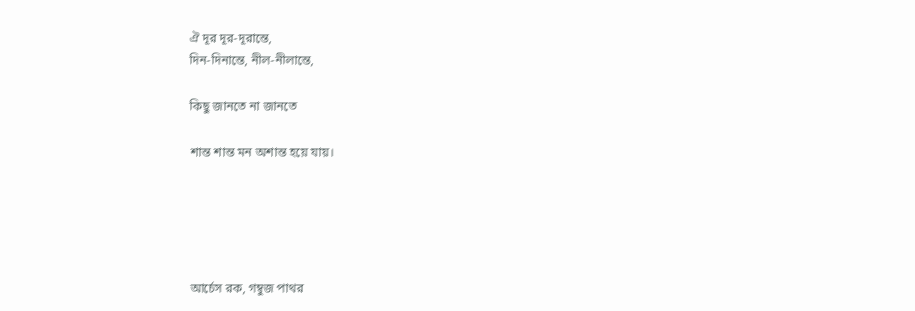ঐ দূর দূর-দূরান্তে,
দিন-দিনান্তে, নীল-নীলান্তে,

কিছু জানতে না জানতে

শান্ত শান্ত মন অশান্ত হয়ে যায়।





আর্চেস রক, গম্বুজ পাথর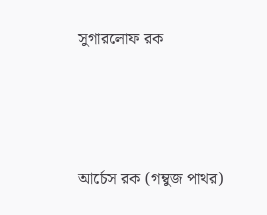সুগারলোফ রক






আর্চেস রক (গম্বুজ পাথর)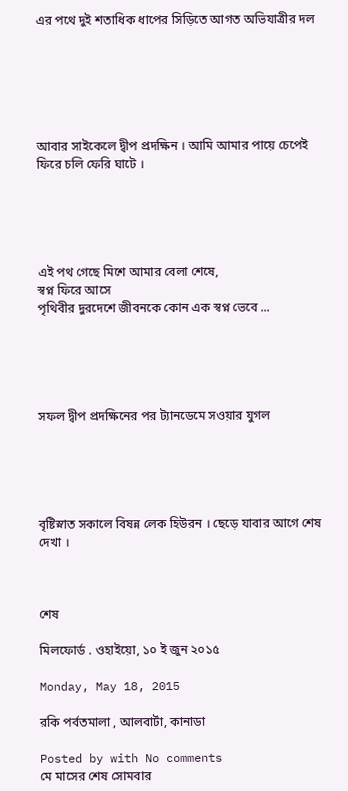এর পথে দুই শতাধিক ধাপের সিড়িতে আগত অভিযাত্রীর দল






আবার সাইকেলে দ্বীপ প্রদক্ষিন । আমি আমার পায়ে চেপেই ফিরে চলি ফেরি ঘাটে ।





এই পথ গেছে মিশে আমার বেলা শেষে,
স্বপ্ন ফিরে আসে
পৃথিবীর দুরদেশে জীবনকে কোন এক স্বপ্ন ভেবে ...





সফল দ্বীপ প্রদক্ষিনের পর ট্যানডেমে সওয়ার যুগল





বৃষ্টিস্নাত সকালে বিষন্ন লেক হিউরন । ছেড়ে যাবার আগে শেষ দেখা ।



শেষ

মিলফোর্ড . ওহাইয়ো, ১০ ই জুন ২০১৫

Monday, May 18, 2015

রকি পর্বতমালা , আলবার্টা, কানাডা

Posted by with No comments
মে মাসের শেষ সোমবার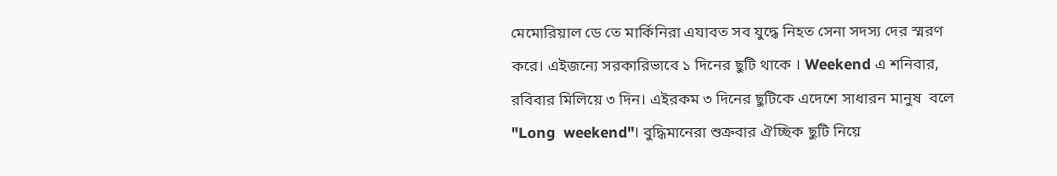মেমোরিয়াল ডে তে মার্কিনিরা এযাবত সব যুদ্ধে নিহত সেনা সদস্য দের স্মরণ করে। এইজন্যে সরকারিভাবে ১ দিনের ছুটি থাকে । Weekend এ শনিবার, রবিবার মিলিয়ে ৩ দিন। এইরকম ৩ দিনের ছুটিকে এদেশে সাধারন মানুষ  বলে "Long  weekend"। বুদ্ধিমানেরা শুক্রবার ঐচ্ছিক ছুটি নিয়ে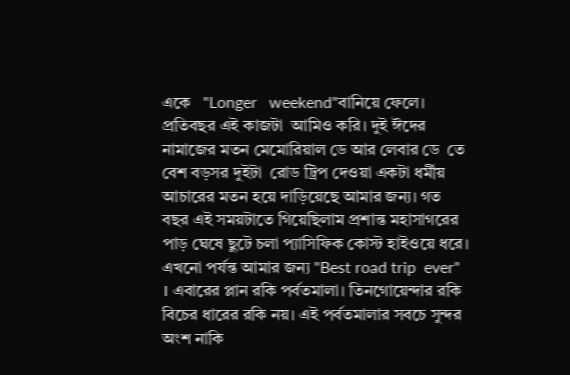একে   "Longer   weekend"বানিয়ে ফেলে। প্রতিবছর এই কাজটা  আমিও করি। দুই ঈদের নামাজের মতন মেমোরিয়াল ডে আর লেবার ডে  তে বেশ বড়সর দুইটা  রোড ট্রিপ দেওয়া একটা ধর্মীয় আচারের মতন হয়ে দাড়িয়েছে আমার জন্য। গত বছর এই সময়টাতে গিয়েছিলাম প্রশান্ত মহাসাগরের পাড় ঘেষে ছুটে চলা প্যাসিফিক কোস্ট হাইওয়ে ধরে। এখনো পর্যন্ত আমার জন্য "Best road trip  ever" । এবারের প্লান রকি পর্বতমালা। তিনগোয়েন্দার রকি বিচের ধারের রকি নয়। এই পর্বতমালার সবচে সুন্দর অংশ নাকি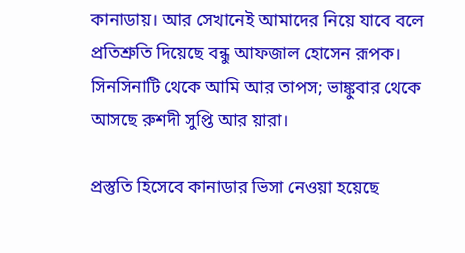কানাডায়। আর সেখানেই আমাদের নিয়ে যাবে বলে প্রতিশ্রুতি দিয়েছে বন্ধু আফজাল হোসেন রূপক। সিনসিনাটি থেকে আমি আর তাপস; ভাঙ্কুবার থেকে আসছে রুশদী সুপ্তি আর য়ারা।

প্রস্তুতি হিসেবে কানাডার ভিসা নেওয়া হয়েছে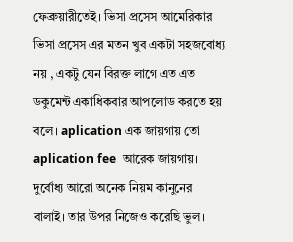ফেব্রুয়ারীতেই। ভিসা প্রসেস আমেরিকার ভিসা প্রসেস এর মতন খুব একটা সহজবোধ্য নয় , একটু যেন বিরক্ত লাগে এত এত ডকুমেন্ট একাধিকবার আপলোড করতে হয় বলে। aplication এক জায়গায় তো aplication fee  আরেক জায়গায়। দুর্বোধ্য আরো অনেক নিয়ম কানুনের বালাই। তার উপর নিজেও করেছি ভুল।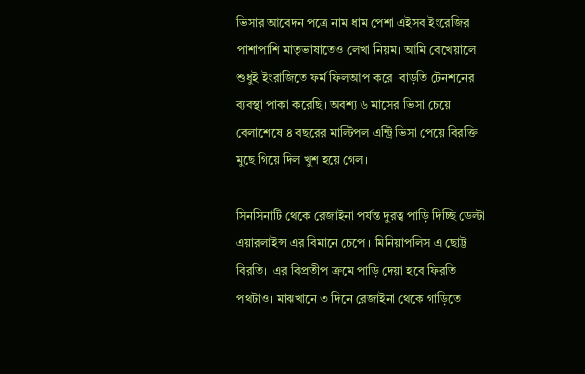ভিসার আবেদন পত্রে নাম ধাম পেশা এইসব ইংরেজির পাশাপাশি মাতৃভাষাতেও লেখা নিয়ম। আমি বেখেয়ালে শুধুই ইংরাজিতে ফর্ম ফিলআপ করে  বাড়তি টেনশনের ব্যবস্থা পাকা করেছি। অবশ্য ৬ মাসের ভিসা চেয়ে বেলাশেষে ৪ বছরের মাল্টিপল এন্ট্রি ভিসা পেয়ে বিরক্তি মুছে গিয়ে দিল খুশ হয়ে গেল।

সিনসিনাটি থেকে রেজাইনা পর্যন্ত দুরত্ব পাড়ি দিচ্ছি ডেল্টা এয়ারলাইন্স এর বিমানে চেপে । মিনিয়াপলিস এ ছোট্ট বিরতি।  এর বিপ্রতীপ ক্রমে পাড়ি দেয়া হবে ফিরতি পথটাও। মাঝখানে ৩ দিনে রেজাইনা থেকে গাড়িতে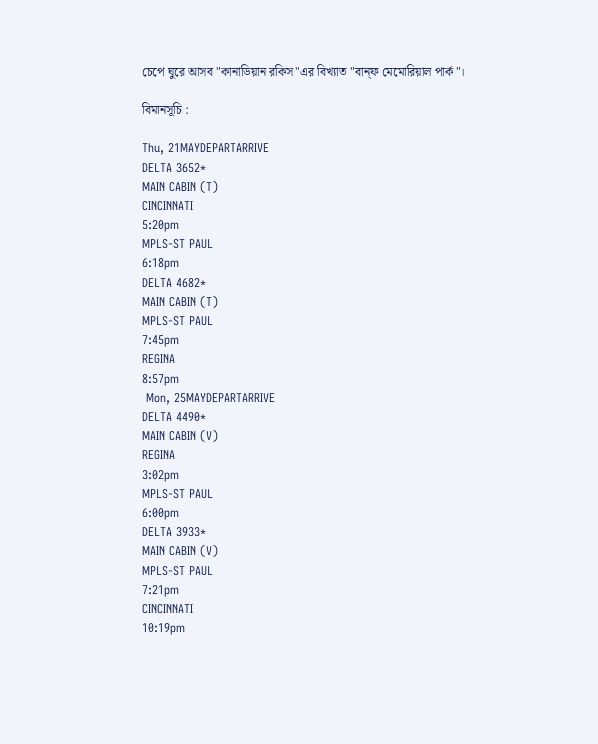চেপে ঘুরে আসব "কানাডিয়ান রকিস"এর বিখ্যাত "বান্ফ মেমোরিয়াল পার্ক"।

বিমানসূচি :

Thu, 21MAYDEPARTARRIVE
DELTA 3652*
MAIN CABIN (T)
CINCINNATI
5:20pm
MPLS-ST PAUL
6:18pm
DELTA 4682*
MAIN CABIN (T)
MPLS-ST PAUL
7:45pm
REGINA
8:57pm
 Mon, 25MAYDEPARTARRIVE
DELTA 4490*
MAIN CABIN (V)
REGINA
3:02pm
MPLS-ST PAUL
6:00pm
DELTA 3933*
MAIN CABIN (V)
MPLS-ST PAUL
7:21pm
CINCINNATI
10:19pm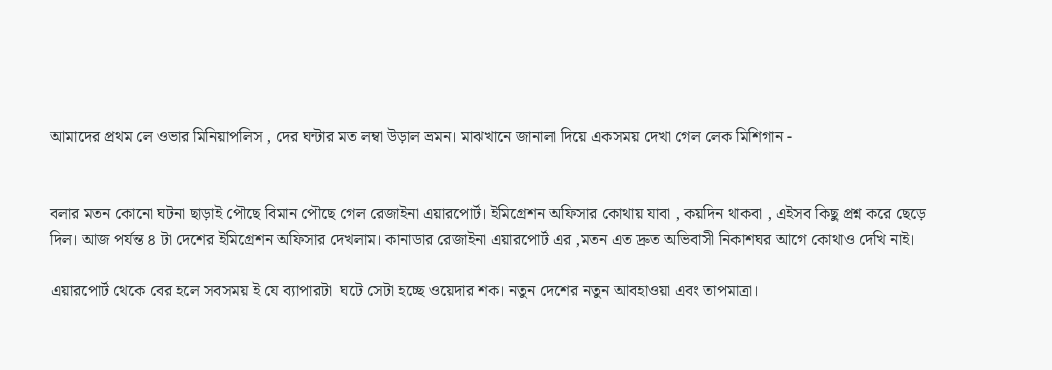আমাদের প্রথম লে ওভার মিনিয়াপলিস , দের ঘন্টার মত লম্বা উড়াল ভ্রমন। মাঝখানে জানালা দিয়ে একসময় দেখা গেল লেক মিশিগান -


বলার মতন কোনো ঘটনা ছাড়াই পৌছে বিমান পৌছে গেল রেজাইনা এয়ারপোর্ট। ইমিগ্রেশন অফিসার কোথায় যাবা , কয়দিন থাকবা , এইসব কিছু প্রশ্ন করে ছেড়ে দিল। আজ পর্যন্ত ৪ টা দেশের ইমিগ্রেশন অফিসার দেখলাম। কানাডার রেজাইনা এয়ারপোর্ট এর ,মতন এত দ্রুত অভিবাসী নিকাশঘর আগে কোথাও দেখি নাই।

এয়ারপোর্ট থেকে বের হলে সবসময় ই যে ব্যাপারটা  ঘটে সেটা হচ্ছে ওয়েদার শক। নতুন দেশের নতুন আবহাওয়া এবং তাপমাত্রা।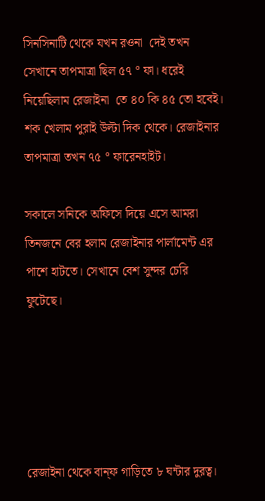সিনসিনাটি থেকে যখন রওনা  দেই তখন সেখানে তাপমাত্রা ছিল ৫৭ ° ফা। ধরেই নিয়েছিলাম রেজাইনা  তে ৪০ কি ৪৫ তো হবেই। শক খেলাম পুরাই উল্টা দিক থেকে। রেজাইনার তাপমাত্রা তখন ৭৫ ° ফারেনহাইট।

সকালে সনিকে অফিসে দিয়ে এসে আমরা তিনজনে বের হলাম রেজাইনার পার্লামেন্ট এর পাশে হাটতে। সেখানে বেশ সুন্দর চেরি ফুটেছে।





রেজাইনা থেকে বান্ফ গাড়িতে ৮ ঘন্টার দুরত্ব।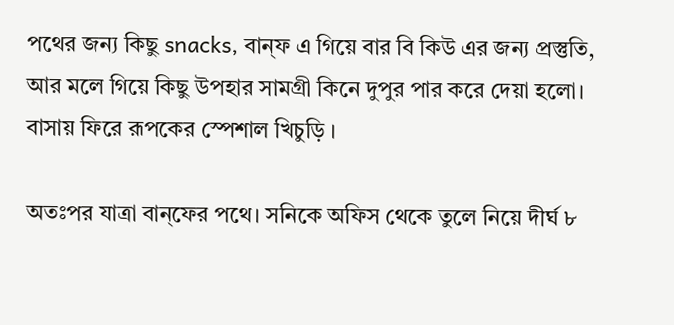পথের জন্য কিছু snacks, বান্ফ এ গিয়ে বার বি কিউ এর জন্য প্রস্তুতি, আর মলে গিয়ে কিছু উপহার সামগ্রী কিনে দুপুর পার করে দেয়া হলো। বাসায় ফিরে রূপকের স্পেশাল খিচুড়ি ।

অতঃপর যাত্রা বান্ফের পথে। সনিকে অফিস থেকে তুলে নিয়ে দীর্ঘ ৮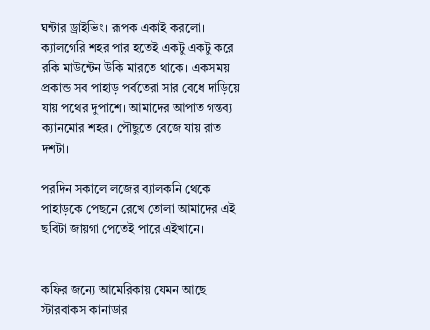ঘন্টার ড্রাইভিং। রূপক একাই করলো। ক্যালগেরি শহর পার হতেই একটু একটু করে রকি মাউন্টেন উকি মারতে থাকে। একসময় প্রকান্ড সব পাহাড় পর্বতেরা সার বেধে দাড়িয়ে যায় পথের দুপাশে। আমাদের আপাত গন্তব্য ক্যানমোর শহর। পৌছুতে বেজে যায় রাত দশটা।

পরদিন সকালে লজের ব্যালকনি থেকে পাহাড়কে পেছনে রেখে তোলা আমাদের এই ছবিটা জায়গা পেতেই পারে এইখানে।


কফির জন্যে আমেরিকায় যেমন আছে স্টারবাকস কানাডার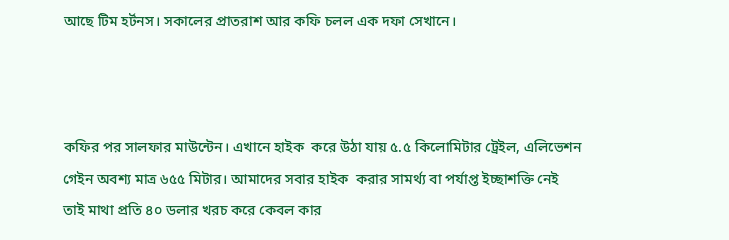আছে টিম হর্টনস। সকালের প্রাতরাশ আর কফি চলল এক দফা সেখানে।



কফির পর সালফার মাউন্টেন। এখানে হাইক  করে উঠা যায় ৫.৫ কিলোমিটার ট্রেইল, এলিভেশন গেইন অবশ্য মাত্র ৬৫৫ মিটার। আমাদের সবার হাইক  করার সামর্থ্য বা পর্যাপ্ত ইচ্ছাশক্তি নেই তাই মাথা প্রতি ৪০ ডলার খরচ করে কেবল কার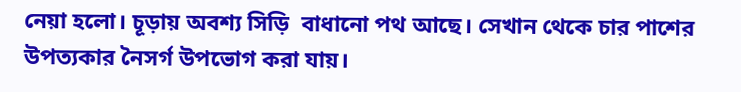নেয়া হলো। চূড়ায় অবশ্য সিড়ি  বাধানো পথ আছে। সেখান থেকে চার পাশের উপত্যকার নৈসর্গ উপভোগ করা যায়।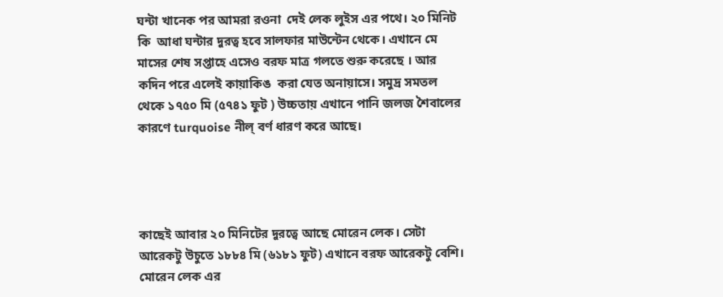ঘন্টা খানেক পর আমরা রওনা  দেই লেক লুইস এর পথে। ২০ মিনিট কি  আধা ঘন্টার দুরত্ব হবে সালফার মাউন্টেন থেকে। এখানে মে মাসের শেষ সপ্তাহে এসেও বরফ মাত্র গলতে শুরু করেছে । আর কদিন পরে এলেই কায়াকিঙ  করা যেত অনায়াসে। সমুদ্র সমতল থেকে ১৭৫০ মি (৫৭৪১ ফুট ) উচ্চতায় এখানে পানি জলজ শৈবালের কারণে turquoise নীল্ বর্ণ ধারণ করে আছে।




কাছেই আবার ২০ মিনিটের দুরত্বে আছে মোরেন লেক। সেটা আরেকটু উচুতে ১৮৮৪ মি (৬১৮১ ফুট) এখানে বরফ আরেকটু বেশি। মোরেন লেক এর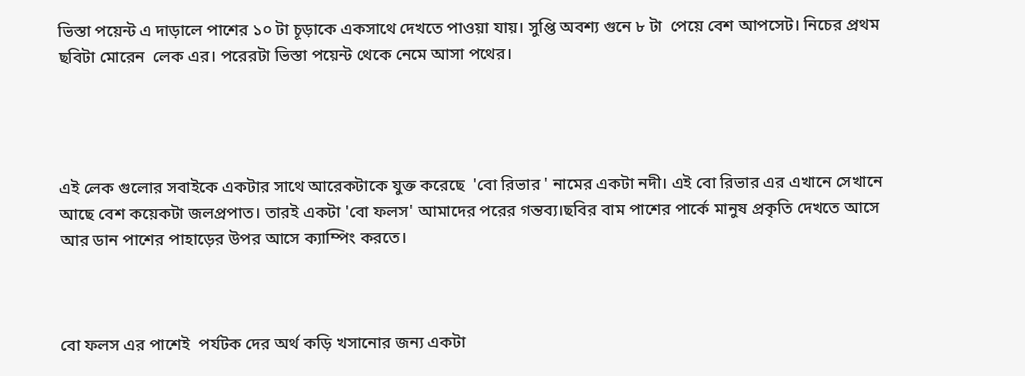ভিস্তা পয়েন্ট এ দাড়ালে পাশের ১০ টা চূড়াকে একসাথে দেখতে পাওয়া যায়। সুপ্তি অবশ্য গুনে ৮ টা  পেয়ে বেশ আপসেট। নিচের প্রথম ছবিটা মোরেন  লেক এর। পরেরটা ভিস্তা পয়েন্ট থেকে নেমে আসা পথের।




এই লেক গুলোর সবাইকে একটার সাথে আরেকটাকে যুক্ত করেছে  'বো রিভার ' নামের একটা নদী। এই বো রিভার এর এখানে সেখানে আছে বেশ কয়েকটা জলপ্রপাত। তারই একটা 'বো ফলস' আমাদের পরের গন্তব্য।ছবির বাম পাশের পার্কে মানুষ প্রকৃতি দেখতে আসে আর ডান পাশের পাহাড়ের উপর আসে ক্যাম্পিং করতে।



বো ফলস এর পাশেই  পর্যটক দের অর্থ কড়ি খসানোর জন্য একটা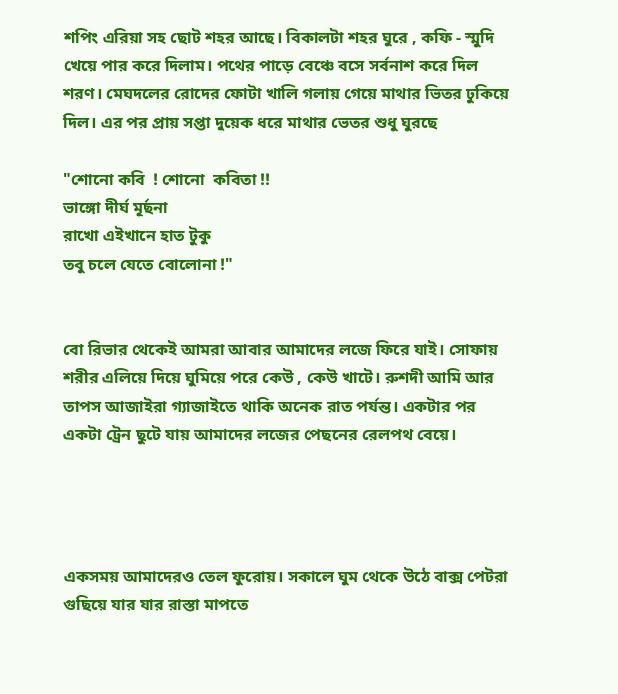শপিং এরিয়া সহ ছোট শহর আছে। বিকালটা শহর ঘুরে , কফি - স্মুদি খেয়ে পার করে দিলাম। পথের পাড়ে বেঞ্চে বসে সর্বনাশ করে দিল শরণ। মেঘদলের রোদের ফোটা খালি গলায় গেয়ে মাথার ভিতর ঢুকিয়ে দিল। এর পর প্রায় সপ্তা দুয়েক ধরে মাথার ভেতর শুধু ঘুরছে

"শোনো কবি  ! শোনো  কবিতা !!
ভাঙ্গো দীর্ঘ মূর্ছনা
রাখো এইখানে হাত টুকু
তবু চলে যেতে বোলোনা !"


বো রিভার থেকেই আমরা আবার আমাদের লজে ফিরে যাই। সোফায় শরীর এলিয়ে দিয়ে ঘুমিয়ে পরে কেউ , কেউ খাটে। রুশদী আমি আর তাপস আজাইরা গ্যাজাইতে থাকি অনেক রাত পর্যন্ত। একটার পর একটা ট্রেন ছুটে যায় আমাদের লজের পেছনের রেলপথ বেয়ে।




একসময় আমাদেরও তেল ফুরোয়। সকালে ঘুম থেকে উঠে বাক্স পেটরা গুছিয়ে যার যার রাস্তা মাপতে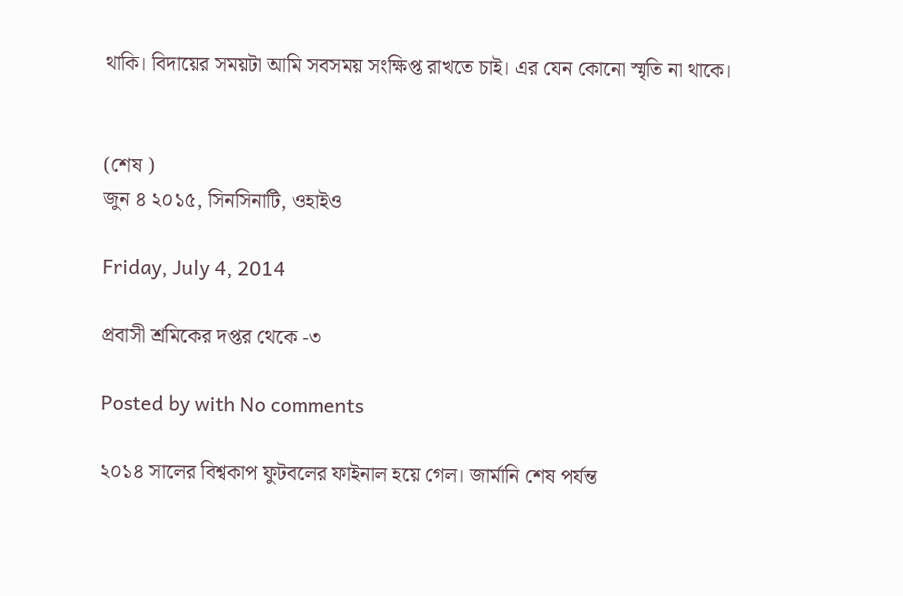থাকি। বিদায়ের সময়টা আমি সবসময় সংক্ষিপ্ত রাখতে চাই। এর যেন কোনো স্মৃতি না থাকে।


(শেষ )
জুন ৪ ২০১৫, সিনসিনাটি, ওহাইও

Friday, July 4, 2014

প্রবাসী শ্রমিকের দপ্তর থেকে -৩

Posted by with No comments

২০১৪ সালের বিশ্বকাপ ফুটবলের ফাইনাল হয়ে গেল। জার্মানি শেষ পর্যন্ত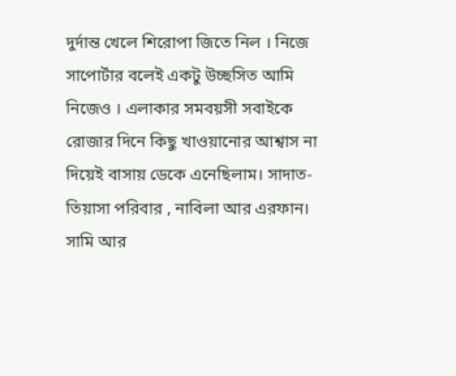দুর্দান্ত খেলে শিরোপা জিতে নিল । নিজে সাপোর্টার বলেই একটু উচ্ছসিত আমি নিজেও । এলাকার সমবয়সী সবাইকে রোজার দিনে কিছু খাওয়ানোর আশ্বাস না দিয়েই বাসায় ডেকে এনেছিলাম। সাদাত-তিয়াসা পরিবার , নাবিলা আর এরফান।  সামি আর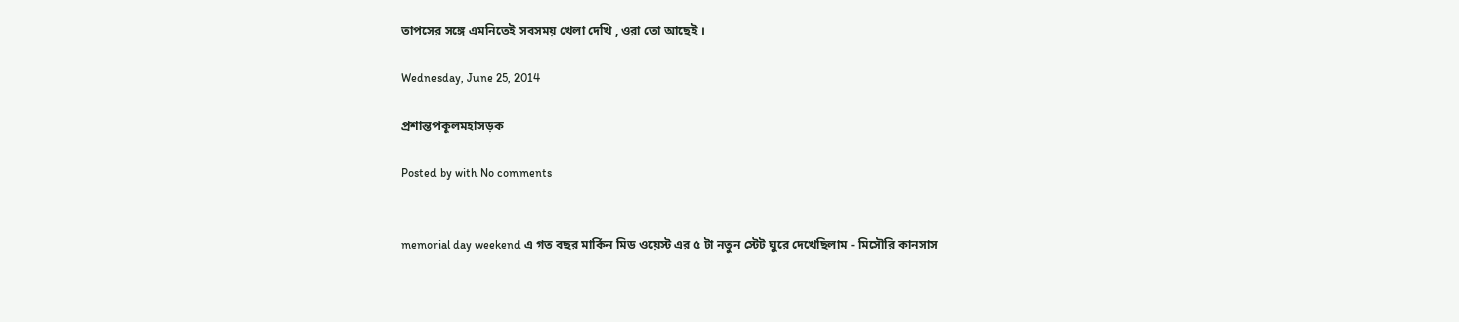তাপসের সঙ্গে এমনিতেই সবসময় খেলা দেখি , ওরা তো আছেই ।

Wednesday, June 25, 2014

প্রশান্তপকূলমহাসড়ক

Posted by with No comments


memorial day weekend এ গত বছর মার্কিন মিড ওয়েস্ট এর ৫ টা নতুন স্টেট ঘুরে দেখেছিলাম - মিসৌরি কানসাস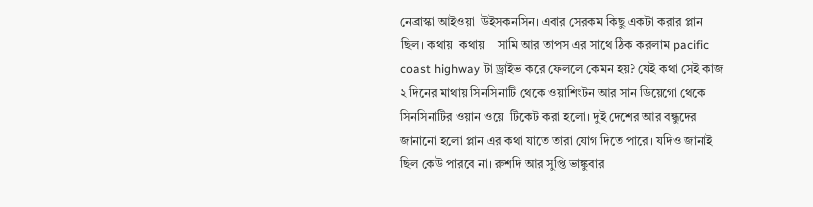নেব্রাস্কা আইওয়া  উইসকনসিন। এবার সেরকম কিছু একটা করার প্লান ছিল। কথায়  কথায়    সামি আর তাপস এর সাথে ঠিক করলাম pacific coast highway টা ড্রাইভ করে ফেললে কেমন হয়? যেই কথা সেই কাজ ২ দিনের মাথায় সিনসিনাটি থেকে ওয়াশিংটন আর সান ডিয়েগো থেকে সিনসিনাটির ওয়ান ওয়ে  টিকেট করা হলো। দুই দেশের আর বন্ধুদের জানানো হলো প্লান এর কথা যাতে তারা যোগ দিতে পারে। যদিও জানাই ছিল কেউ পারবে না। রুশদি আর সুপ্তি ভাঙ্কুবার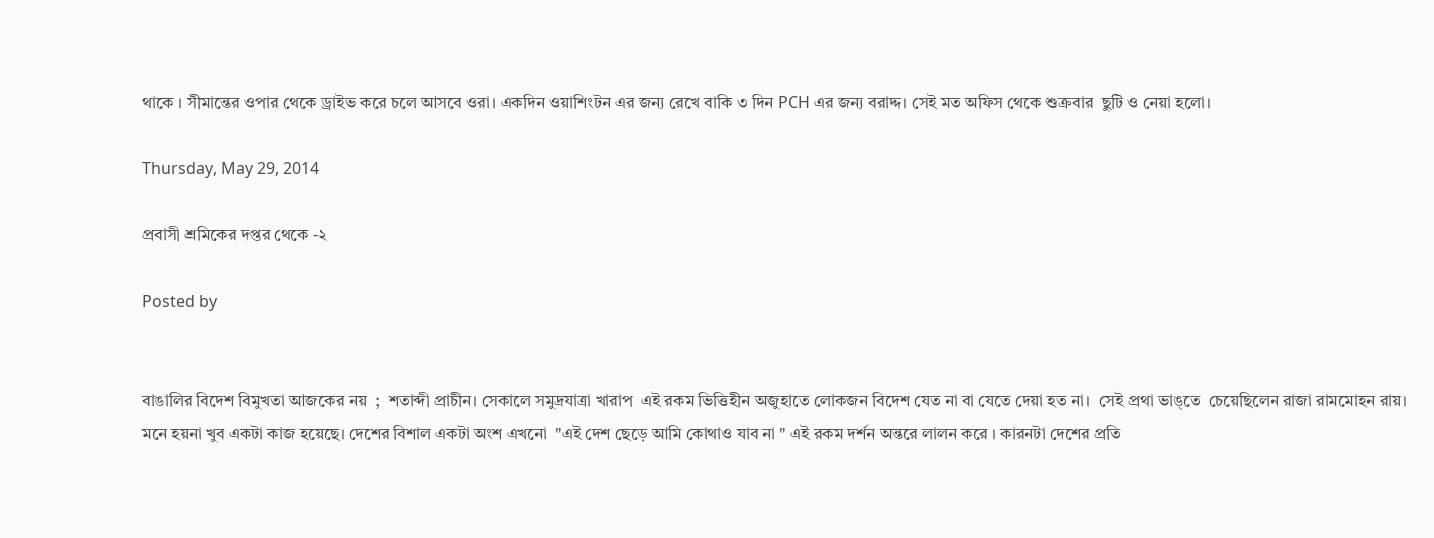থাকে । সীমান্তের ওপার থেকে ড্রাইভ করে চলে আসবে ওরা। একদিন ওয়াশিংটন এর জন্য রেখে বাকি ৩ দিন PCH এর জন্য বরাদ্দ। সেই মত অফিস থেকে শুক্রবার  ছুটি ও নেয়া হলো।

Thursday, May 29, 2014

প্রবাসী শ্রমিকের দপ্তর থেকে -২

Posted by


বাঙালির বিদেশ বিমুখতা আজকের নয়  ;  শতাব্দী প্রাচীন। সেকালে সমুদ্রযাত্রা খারাপ  এই রকম ভিত্তিহীন অজুহাতে লোকজন বিদেশ যেত না বা যেতে দেয়া হত না।  সেই প্রথা ভাঙ্তে  চেয়েছিলেন রাজা রামমোহন রায়।  মনে হয়না খুব একটা কাজ হয়েছে। দেশের বিশাল একটা অংশ এখনো  "এই দেশ ছেড়ে আমি কোথাও যাব না " এই রকম দর্শন অন্তরে লালন করে । কারনটা দেশের প্রতি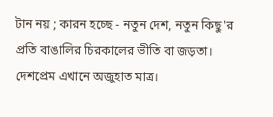টান নয় ; কারন হচ্ছে - নতুন দেশ, নতুন কিছু'র  প্রতি বাঙালির চিরকালের ভীতি বা জড়তা। দেশপ্রেম এখানে অজুহাত মাত্র।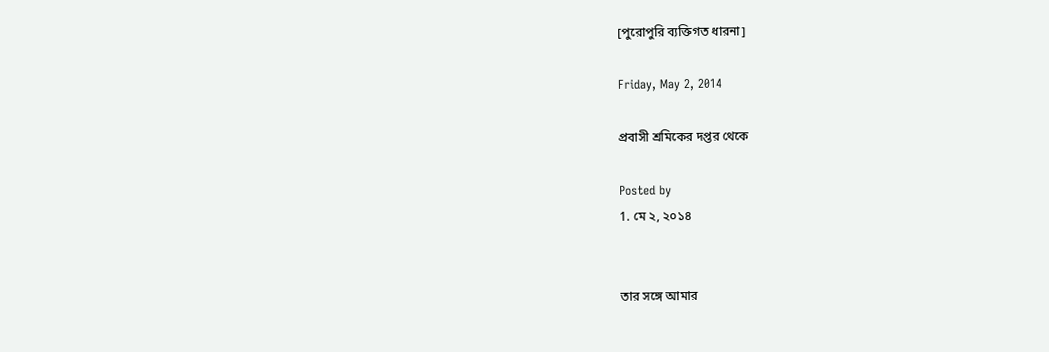[পুরোপুরি ব্যক্তিগত ধারনা]

Friday, May 2, 2014

প্রবাসী শ্রমিকের দপ্তর থেকে

Posted by
1. মে ২, ২০১৪


তার সঙ্গে আমার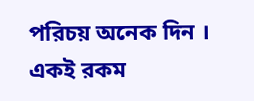পরিচয় অনেক দিন । একই রকম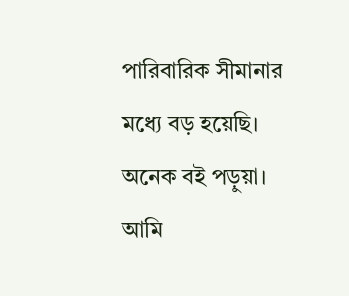পারিবারিক সীমানার মধ্যে বড় হয়েছি। অনেক বই পড়ুয়া। আমি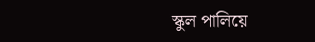স্কুল পালিয়ে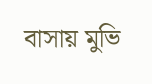বাসায় মুভি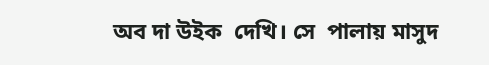অব দা উইক  দেখি। সে  পালায় মাসুদ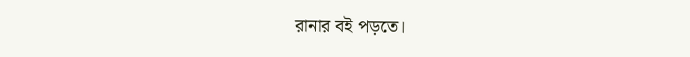রানার বই পড়তে।